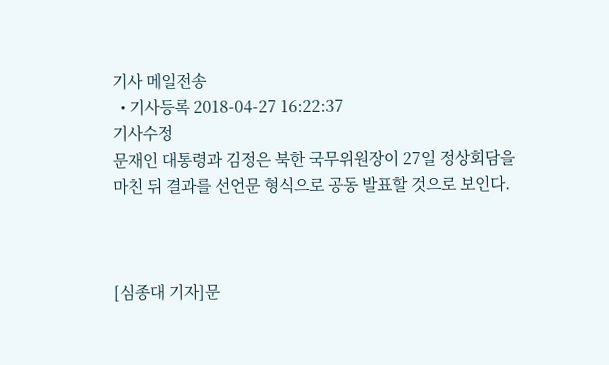기사 메일전송
  • 기사등록 2018-04-27 16:22:37
기사수정
문재인 대통령과 김정은 북한 국무위원장이 27일 정상회담을 마친 뒤 결과를 선언문 형식으로 공동 발표할 것으로 보인다.



[심종대 기자]문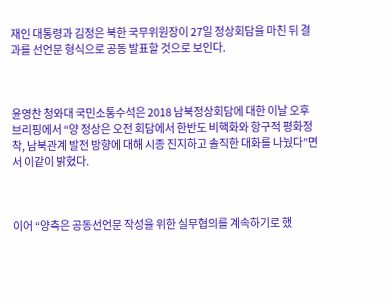재인 대통령과 김정은 북한 국무위원장이 27일 정상회담을 마친 뒤 결과를 선언문 형식으로 공동 발표할 것으로 보인다.



윤영찬 청와대 국민소통수석은 2018 남북정상회담에 대한 이날 오후 브리핑에서 “양 정상은 오전 회담에서 한반도 비핵화와 항구적 평화정착, 남북관계 발전 방향에 대해 시종 진지하고 솔직한 대화를 나눴다”면서 이같이 밝혔다.



이어 “양측은 공동선언문 작성을 위한 실무협의를 계속하기로 했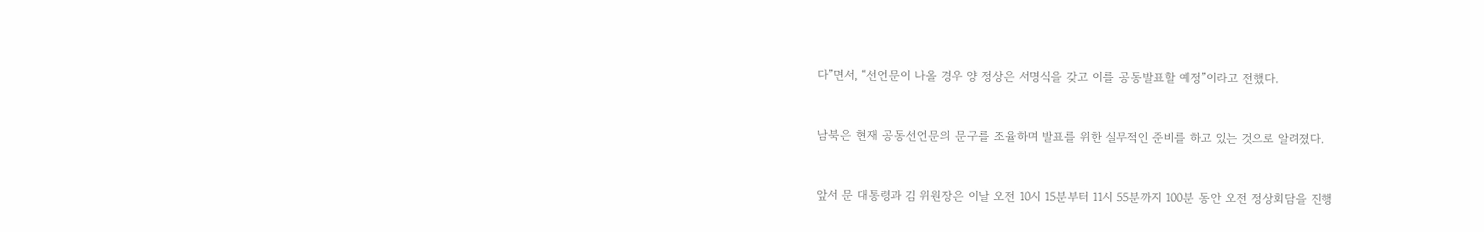다”면서, “선언문이 나올 경우 양 정상은 서명식을 갖고 이를 공동발표할 예정”이라고 전했다.



남북은 현재 공동선언문의 문구를 조율하며 발표를 위한 실무적인 준비를 하고 있는 것으로 알려졌다.



앞서 문 대통령과 김 위원장은 이날 오전 10시 15분부터 11시 55분까지 100분 동안 오전 정상회담을 진행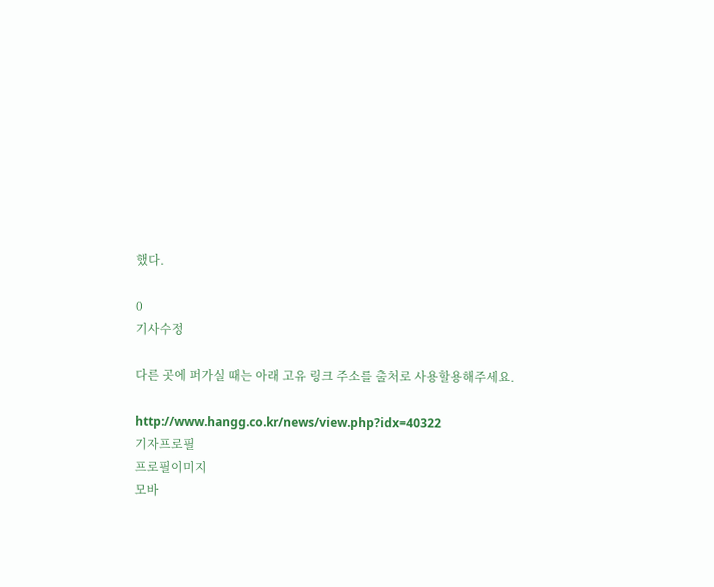했다.

0
기사수정

다른 곳에 퍼가실 때는 아래 고유 링크 주소를 출처로 사용할용해주세요.

http://www.hangg.co.kr/news/view.php?idx=40322
기자프로필
프로필이미지
모바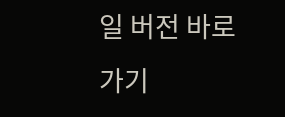일 버전 바로가기